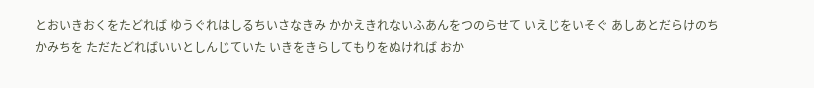とおいきおくをたどれば ゆうぐれはしるちいさなきみ かかえきれないふあんをつのらせて いえじをいそぐ あしあとだらけのちかみちを ただたどればいいとしんじていた いきをきらしてもりをぬければ おか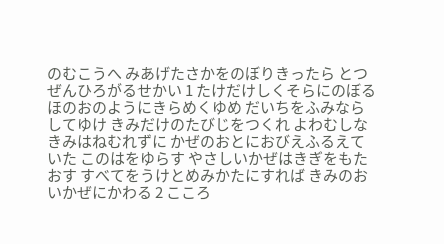のむこうへ みあげたさかをのぼりきったら とつぜんひろがるせかい 1 たけだけしくそらにのぼる ほのおのようにきらめくゆめ だいちをふみならしてゆけ きみだけのたびじをつくれ よわむしなきみはねむれずに かぜのおとにおびえふるえていた このはをゆらす やさしいかぜはきぎをもたおす すべてをうけとめみかたにすれば きみのおいかぜにかわる 2 こころ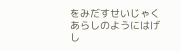をみだすせいじゃく あらしのようにはげし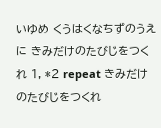いゆめ くうはくなちずのうえに きみだけのたびじをつくれ 1, *2 repeat きみだけのたびじをつくれ